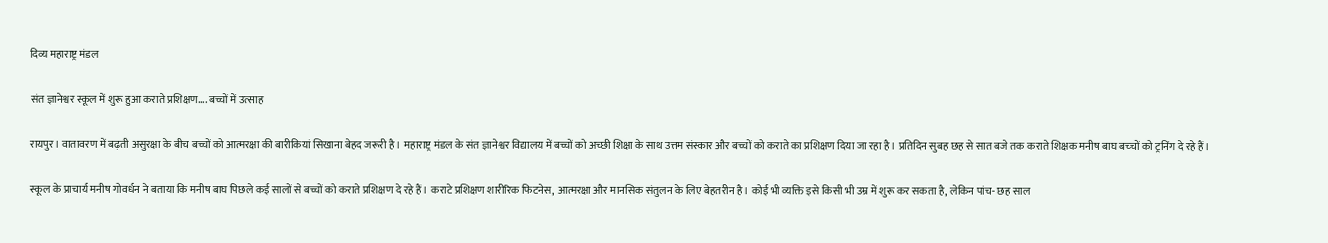दिव्य महाराष्ट्र मंडल

संत ज्ञानेश्वर स्कूल में शुरू हुआ कराते प्रशिक्षण.... बच्चों में उत्साह

रायपुर। वातावरण में बढ़ती असुरक्षा के बीच बच्चों को आत्मरक्षा की बारीकियां सिखाना बेहद जरूरी है। महाराष्ट्र मंडल के संत ज्ञानेश्वर विद्यालय में बच्चों को अच्छी शिक्षा के साथ उत्तम संस्कार और बच्चों को कराते का प्रशिक्षण दिया जा रहा है। प्रतिदिन सुबह छह से सात बजे तक कराते शिक्षक मनीष बाघ बच्‍चों को ट्रनिंग दे रहे हैं।

स्कूल के प्राचार्य मनीष गोवर्धन ने बताया कि मनीष बाघ पिछले कई सालों से बच्चों को कराते प्रशिक्षण दे रहे हैं। कराटे प्रशिक्षण शारीरिक फिटनेस, आत्मरक्षा और मानसिक संतुलन के लिए बेहतरीन है। कोई भी व्यक्ति इसे किसी भी उम्र में शुरू कर सकता है, लेकिन पांच- छह साल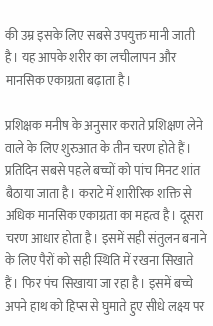की उम्र इसके लिए सबसे उपयुक्त मानी जाती है। यह आपके शरीर का लचीलापन और मानसिक एकाग्रता बढ़ाता है।

प्रशिक्षक मनीष के अनुसार कराते प्रशिक्षण लेने वाले के लिए शुरुआत के तीन चरण होते हैं। प्रतिदिन सबसे पहले बच्चों को पांच मिनट शांत बैठाया जाता है। कराटे में शारीरिक शक्ति से अधिक मानसिक एकाग्रता का महत्व है। दूसरा चरण आधार होता है। इसमें सही संतुलन बनाने के लिए पैरों को सही स्थिति में रखना सि‍खाते हैं। फिर पंच सिखाया जा रहा है। इसमें बच्चे अपने हाथ को हिप्स से घुमाते हुए सीधे लक्ष्य पर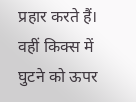प्रहार करते हैं। वहीं किक्स में घुटने को ऊपर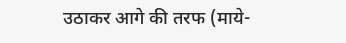उठाकर आगे की तरफ (माये-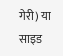गेरी) या साइड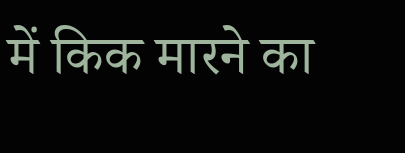में किक मारने का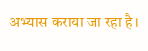अभ्यास कराया जा रहा है।